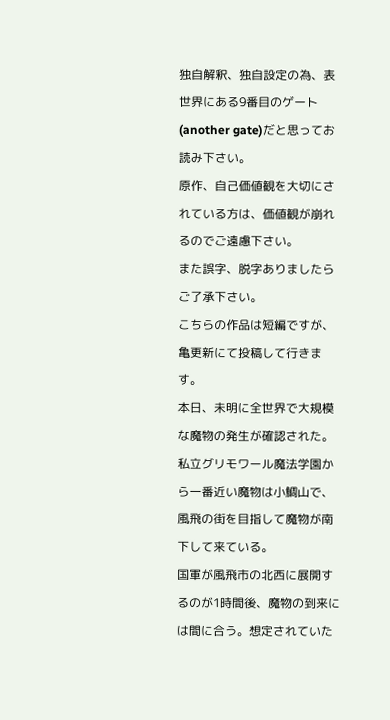独自解釈、独自設定の為、表世界にある9番目のゲート(another gate)だと思ってお読み下さい。
原作、自己価値観を大切にされている方は、価値観が崩れるのでご遠慮下さい。
また誤字、脱字ありましたらご了承下さい。
こちらの作品は短編ですが、亀更新にて投稿して行きます。
本日、未明に全世界で大規模な魔物の発生が確認された。私立グリモワール魔法学園から一番近い魔物は小鯛山で、風飛の街を目指して魔物が南下して来ている。
国軍が風飛市の北西に展開するのが1時間後、魔物の到来には間に合う。想定されていた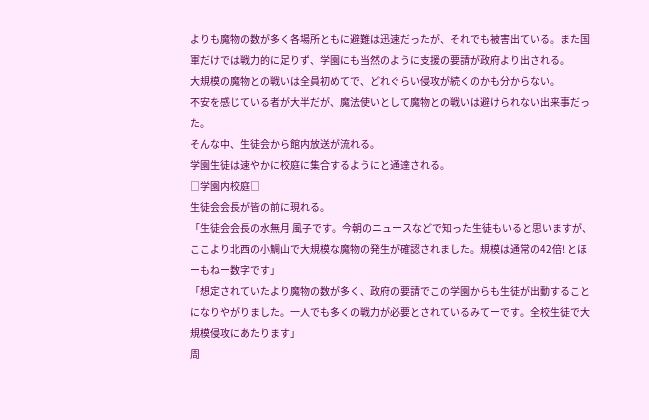よりも魔物の数が多く各場所ともに避難は迅速だったが、それでも被害出ている。また国軍だけでは戦力的に足りず、学園にも当然のように支援の要請が政府より出される。
大規模の魔物との戦いは全員初めてで、どれぐらい侵攻が続くのかも分からない。
不安を感じている者が大半だが、魔法使いとして魔物との戦いは避けられない出来事だった。
そんな中、生徒会から館内放送が流れる。
学園生徒は速やかに校庭に集合するようにと通達される。
□学園内校庭□
生徒会会長が皆の前に現れる。
「生徒会会長の水無月 風子です。今朝のニュースなどで知った生徒もいると思いますが、ここより北西の小鯛山で大規模な魔物の発生が確認されました。規模は通常の42倍! とほーもねー数字です」
「想定されていたより魔物の数が多く、政府の要請でこの学園からも生徒が出動することになりやがりました。一人でも多くの戦力が必要とされているみてーです。全校生徒で大規模侵攻にあたります」
周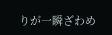りが一瞬ざわめ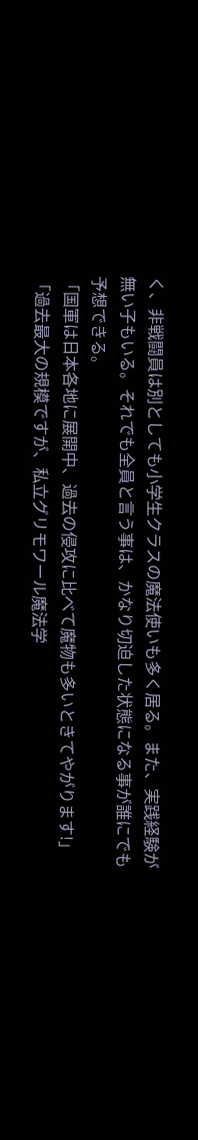く、非戦闘員は別としても小学生クラスの魔法使いも多く居る。また、実践経験が無い子もいる。それでも全員と言う事は、かなり切迫した状態になる事が誰にでも予想できる。
「国軍は日本各地に展開中、過去の侵攻に比べて魔物も多いときてやがります!」
「過去最大の規模ですが、私立グリモワール魔法学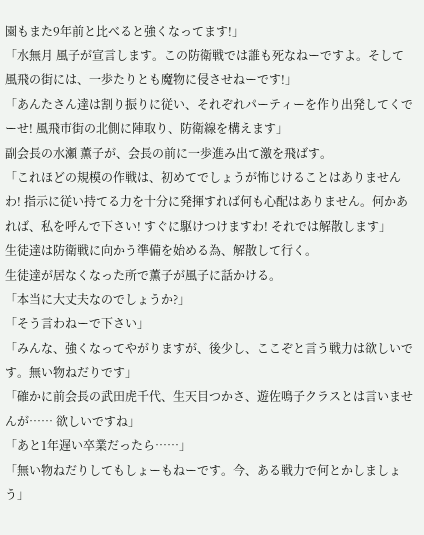園もまた9年前と比べると強くなってます!」
「水無月 風子が宣言します。この防衛戦では誰も死なねーですよ。そして風飛の街には、一歩たりとも魔物に侵させねーです!」
「あんたさん達は割り振りに従い、それぞれパーティーを作り出発してくでーせ! 風飛市街の北側に陣取り、防衛線を構えます」
副会長の水瀬 薫子が、会長の前に一歩進み出て激を飛ばす。
「これほどの規模の作戦は、初めてでしょうが怖じけることはありませんわ! 指示に従い持てる力を十分に発揮すれば何も心配はありません。何かあれば、私を呼んで下さい! すぐに駆けつけますわ! それでは解散します」
生徒達は防衛戦に向かう準備を始める為、解散して行く。
生徒達が居なくなった所で薫子が風子に話かける。
「本当に大丈夫なのでしょうか?」
「そう言わねーで下さい」
「みんな、強くなってやがりますが、後少し、ここぞと言う戦力は欲しいです。無い物ねだりです」
「確かに前会長の武田虎千代、生天目つかさ、遊佐鳴子クラスとは言いませんが…… 欲しいですね」
「あと1年遅い卒業だったら……」
「無い物ねだりしてもしょーもねーです。今、ある戦力で何とかしましょう」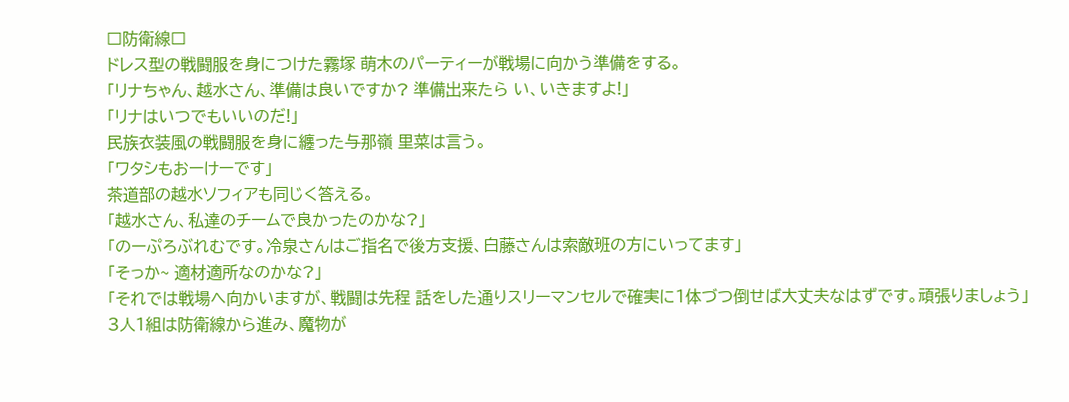□防衛線□
ドレス型の戦闘服を身につけた霧塚 萌木のパーティーが戦場に向かう準備をする。
「リナちゃん、越水さん、準備は良いですか? 準備出来たら い、いきますよ!」
「リナはいつでもいいのだ!」
民族衣装風の戦闘服を身に纏った与那嶺 里菜は言う。
「ワタシもおーけーです」
茶道部の越水ソフィアも同じく答える。
「越水さん、私達のチームで良かったのかな?」
「のーぷろぶれむです。冷泉さんはご指名で後方支援、白藤さんは索敵班の方にいってます」
「そっか~ 適材適所なのかな?」
「それでは戦場へ向かいますが、戦闘は先程 話をした通りスリーマンセルで確実に1体づつ倒せば大丈夫なはずです。頑張りましょう」
3人1組は防衛線から進み、魔物が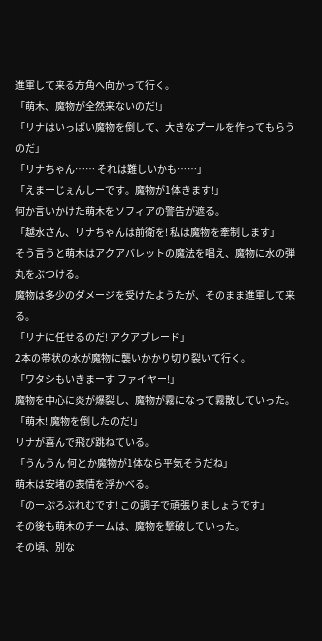進軍して来る方角へ向かって行く。
「萌木、魔物が全然来ないのだ!」
「リナはいっぱい魔物を倒して、大きなプールを作ってもらうのだ」
「リナちゃん…… それは難しいかも……」
「えまーじぇんしーです。魔物が1体きます!」
何か言いかけた萌木をソフィアの警告が遮る。
「越水さん、リナちゃんは前衛を! 私は魔物を牽制します」
そう言うと萌木はアクアバレットの魔法を唱え、魔物に水の弾丸をぶつける。
魔物は多少のダメージを受けたようたが、そのまま進軍して来る。
「リナに任せるのだ! アクアブレード」
2本の帯状の水が魔物に襲いかかり切り裂いて行く。
「ワタシもいきまーす ファイヤー!」
魔物を中心に炎が爆裂し、魔物が霧になって霧散していった。
「萌木! 魔物を倒したのだ!」
リナが喜んで飛び跳ねている。
「うんうん 何とか魔物が1体なら平気そうだね」
萌木は安堵の表情を浮かべる。
「のーぷろぶれむです! この調子で頑張りましょうです」
その後も萌木のチームは、魔物を撃破していった。
その頃、別な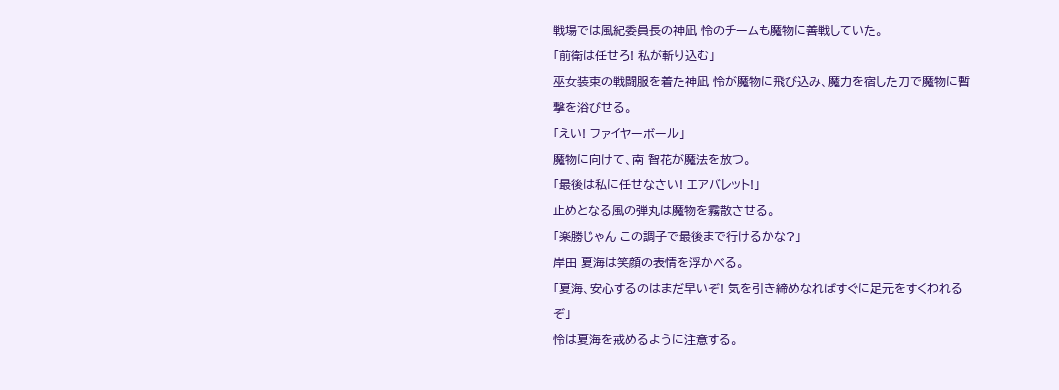戦場では風紀委員長の神凪 怜のチームも魔物に善戦していた。
「前衛は任せろ! 私が斬り込む」
巫女装束の戦闘服を着た神凪 怜が魔物に飛び込み、魔力を宿した刀で魔物に暫撃を浴びせる。
「えい! ファイヤーボール」
魔物に向けて、南 智花が魔法を放つ。
「最後は私に任せなさい! エアバレット!」
止めとなる風の弾丸は魔物を霧散させる。
「楽勝じゃん この調子で最後まで行けるかな?」
岸田 夏海は笑顔の表情を浮かべる。
「夏海、安心するのはまだ早いぞ! 気を引き締めなればすぐに足元をすくわれるぞ」
怜は夏海を戒めるように注意する。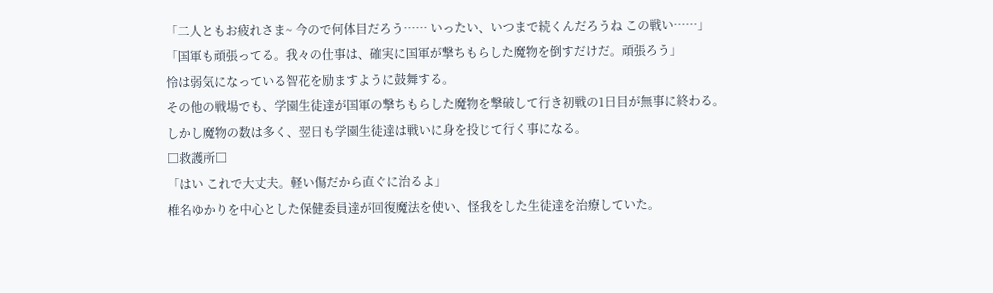「二人ともお疲れさま~ 今ので何体目だろう…… いったい、いつまで続くんだろうね この戦い……」
「国軍も頑張ってる。我々の仕事は、確実に国軍が撃ちもらした魔物を倒すだけだ。頑張ろう」
怜は弱気になっている智花を励ますように鼓舞する。
その他の戦場でも、学園生徒達が国軍の撃ちもらした魔物を撃破して行き初戦の1日目が無事に終わる。
しかし魔物の数は多く、翌日も学園生徒達は戦いに身を投じて行く事になる。
□救護所□
「はい これで大丈夫。軽い傷だから直ぐに治るよ」
椎名ゆかりを中心とした保健委員達が回復魔法を使い、怪我をした生徒達を治療していた。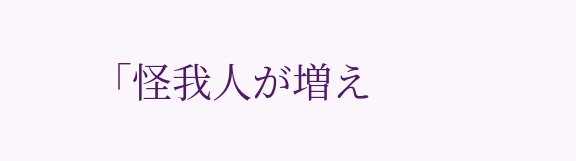「怪我人が増え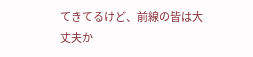てきてるけど、前線の皆は大丈夫か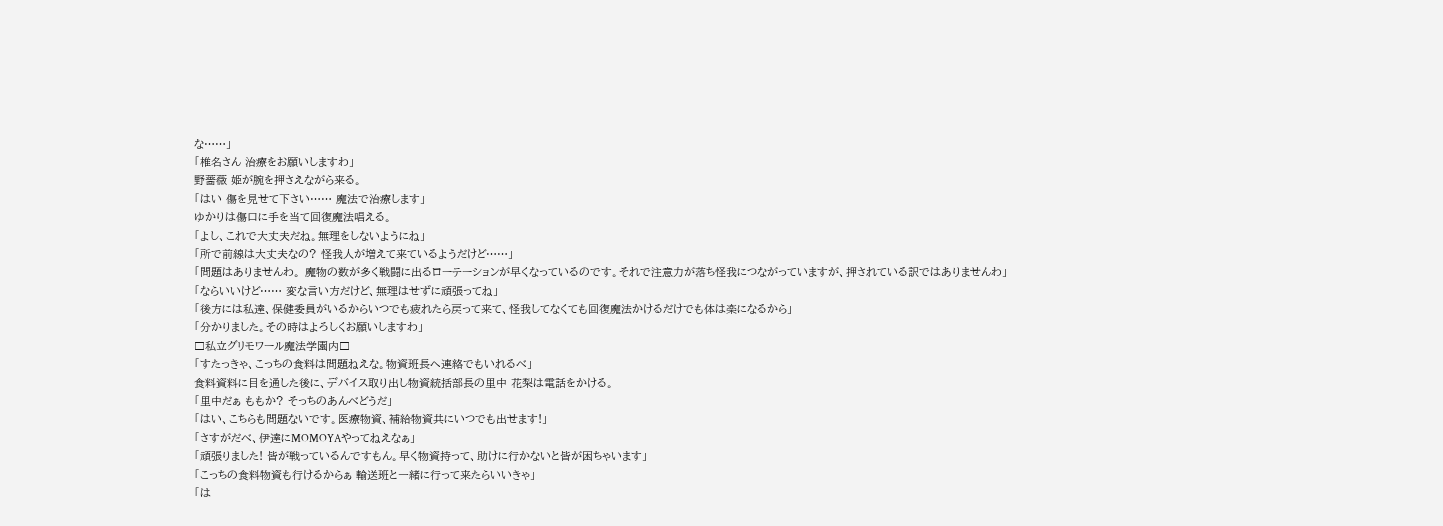な……」
「椎名さん 治療をお願いしますわ」
野薔薇 姫が腕を押さえながら来る。
「はい 傷を見せて下さい…… 魔法で治療します」
ゆかりは傷口に手を当て回復魔法唱える。
「よし、これで大丈夫だね。無理をしないようにね」
「所で前線は大丈夫なの? 怪我人が増えて来ているようだけど……」
「問題はありませんわ。 魔物の数が多く戦闘に出るローテーションが早くなっているのです。それで注意力が落ち怪我につながっていますが、押されている訳ではありませんわ」
「ならいいけど…… 変な言い方だけど、無理はせずに頑張ってね」
「後方には私達、保健委員がいるからいつでも疲れたら戻って来て、怪我してなくても回復魔法かけるだけでも体は楽になるから」
「分かりました。その時はよろしくお願いしますわ」
□私立グリモワール魔法学園内□
「すたっきゃ、こっちの食料は問題ねえな。物資班長へ連絡でもいれるべ」
食料資料に目を通した後に、デバイス取り出し物資統括部長の里中 花梨は電話をかける。
「里中だぁ ももか? そっちのあんべどうだ」
「はい、こちらも問題ないです。医療物資、補給物資共にいつでも出せます!」
「さすがだべ、伊達にMOMOYAやってねえなぁ」
「頑張りました! 皆が戦っているんですもん。早く物資持って、助けに行かないと皆が困ちゃいます」
「こっちの食料物資も行けるからぁ 輸送班と一緒に行って来たらいいきゃ」
「は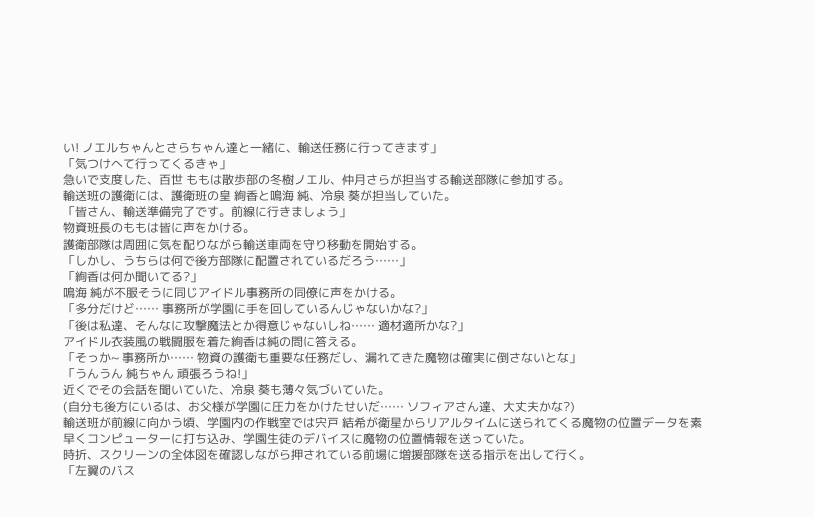い! ノエルちゃんとさらちゃん達と一緒に、輸送任務に行ってきます」
「気つけへて行ってくるきゃ」
急いで支度した、百世 ももは散歩部の冬樹ノエル、仲月さらが担当する輸送部隊に参加する。
輸送班の護衛には、護衛班の皇 絢香と鳴海 純、冷泉 葵が担当していた。
「皆さん、輸送準備完了です。前線に行きましょう」
物資班長のももは皆に声をかける。
護衛部隊は周囲に気を配りながら輸送車両を守り移動を開始する。
「しかし、うちらは何で後方部隊に配置されているだろう……」
「絢香は何か聞いてる?」
鳴海 純が不服そうに同じアイドル事務所の同僚に声をかける。
「多分だけど…… 事務所が学園に手を回しているんじゃないかな?」
「後は私達、そんなに攻撃魔法とか得意じゃないしね…… 適材適所かな?」
アイドル衣装風の戦闘服を着た絢香は純の問に答える。
「そっか~ 事務所か…… 物資の護衛も重要な任務だし、漏れてきた魔物は確実に倒さないとな」
「うんうん 純ちゃん 頑張ろうね!」
近くでその会話を聞いていた、冷泉 葵も薄々気づいていた。
(自分も後方にいるは、お父様が学園に圧力をかけたせいだ…… ソフィアさん達、大丈夫かな?)
輸送班が前線に向かう頃、学園内の作戦室では宍戸 結希が衛星からリアルタイムに送られてくる魔物の位置データを素早くコンピューターに打ち込み、学園生徒のデバイスに魔物の位置情報を送っていた。
時折、スクリーンの全体図を確認しながら押されている前場に増援部隊を送る指示を出して行く。
「左翼のバス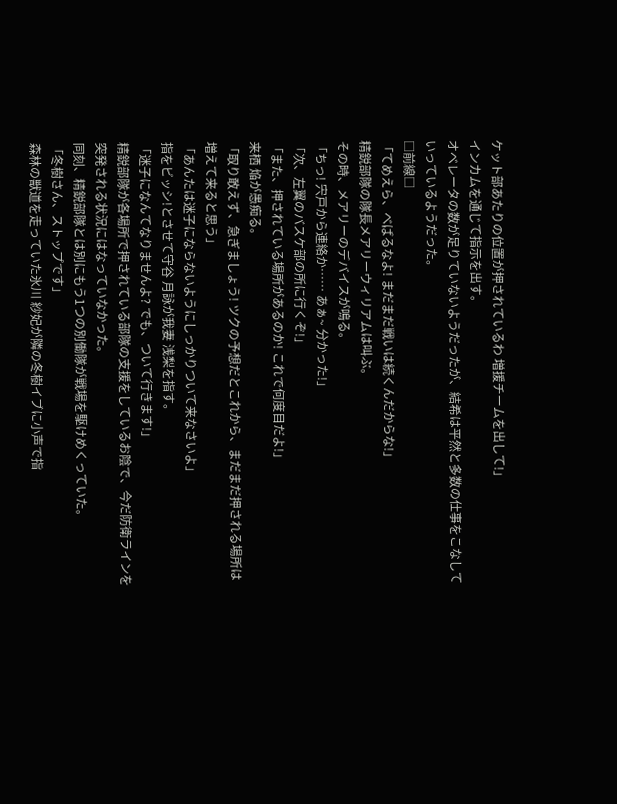ケット部あたりの位置が押されているわ 増援チームを出して!」
インカムを通じて指示を出す。
オベレータの数が足りていないようだったが、結希は平然と多数の仕事をこなしていっているようだった。
□前線□
「てめえら、べばるなよ! まだまだ戦いは続くんだからな!」
精鋭部隊の隊長メアリーウィリアムは叫ぶ。
その時、メアリーのデバイスが鳴る。
「ちっ! 宍戸から連絡か…… あぁ~ 分かった!」
「次、左翼のバスケ部の所に行くぞ!」
「また、押されている場所があるのか! これで何度目だよ!」
来栖 焔が愚痴る。
「取り敢えず、急ぎましょう! ツクの予想だとこれから、まだまだ押される場所は増えて来ると思う」
「あんたは迷子にならないようにしっかりついて来なさいよ」
指をビッシ!とさせて守谷 月詠が我妻 浅梨を指す。
「迷子になんてなりませんよ? でも、ついて行きます!」
精鋭部隊が各場所で押されている部隊の支援をしているお陰で、今だ防衛ラインを突発される状況にはなっていなかった。
同刻、精鋭部隊とは別にもう1つの別働隊が戦場を駆けめくっていた。
「冬樹さん、ストップです」
森林の獣道を走っていた氷川 紗妃が隣の冬樹イブに小声で指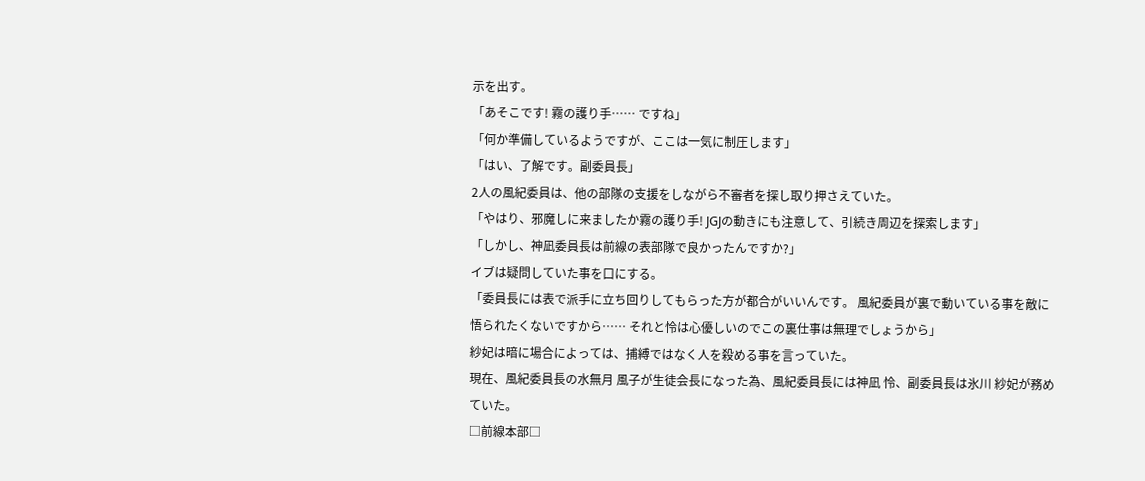示を出す。
「あそこです! 霧の護り手…… ですね」
「何か準備しているようですが、ここは一気に制圧します」
「はい、了解です。副委員長」
2人の風紀委員は、他の部隊の支援をしながら不審者を探し取り押さえていた。
「やはり、邪魔しに来ましたか霧の護り手! JGJの動きにも注意して、引続き周辺を探索します」
「しかし、神凪委員長は前線の表部隊で良かったんですか?」
イブは疑問していた事を口にする。
「委員長には表で派手に立ち回りしてもらった方が都合がいいんです。 風紀委員が裏で動いている事を敵に悟られたくないですから…… それと怜は心優しいのでこの裏仕事は無理でしょうから」
紗妃は暗に場合によっては、捕縛ではなく人を殺める事を言っていた。
現在、風紀委員長の水無月 風子が生徒会長になった為、風紀委員長には神凪 怜、副委員長は氷川 紗妃が務めていた。
□前線本部□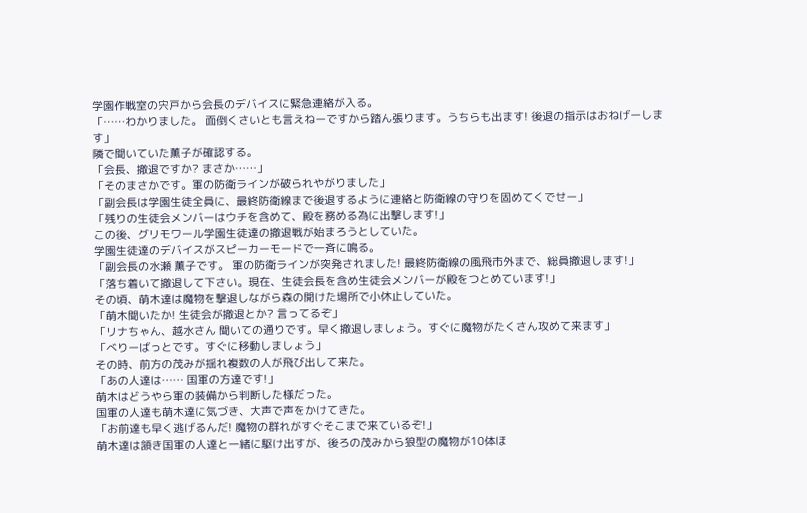学園作戦室の宍戸から会長のデバイスに緊急連絡が入る。
「……わかりました。 面倒くさいとも言えねーですから踏ん張ります。うちらも出ます! 後退の指示はおねげーします」
隣で聞いていた薫子が確認する。
「会長、撤退ですか? まさか……」
「そのまさかです。軍の防衛ラインが破られやがりました」
「副会長は学園生徒全員に、最終防衛線まで後退するように連絡と防衛線の守りを固めてくでせー」
「残りの生徒会メンバーはウチを含めて、殿を務める為に出撃します!」
この後、グリモワール学園生徒達の撤退戦が始まろうとしていた。
学園生徒達のデバイスがスピーカーモードで一斉に鳴る。
「副会長の水瀬 薫子です。 軍の防衛ラインが突発されました! 最終防衛線の風飛市外まで、総員撤退します!」
「落ち着いて撤退して下さい。現在、生徒会長を含め生徒会メンバーが殿をつとめています!」
その頃、萌木達は魔物を撃退しながら森の開けた場所で小休止していた。
「萌木聞いたか! 生徒会が撤退とか? 言ってるぞ」
「リナちゃん、越水さん 聞いての通りです。早く撤退しましょう。すぐに魔物がたくさん攻めて来ます」
「べりーばっとです。すぐに移動しましょう」
その時、前方の茂みが揺れ複数の人が飛び出して来た。
「あの人達は…… 国軍の方達です!」
萌木はどうやら軍の装備から判断した様だった。
国軍の人達も萌木達に気づき、大声で声をかけてきた。
「お前達も早く逃げるんだ! 魔物の群れがすぐそこまで来ているぞ!」
萌木達は頷き国軍の人達と一緒に駆け出すが、後ろの茂みから狼型の魔物が10体ほ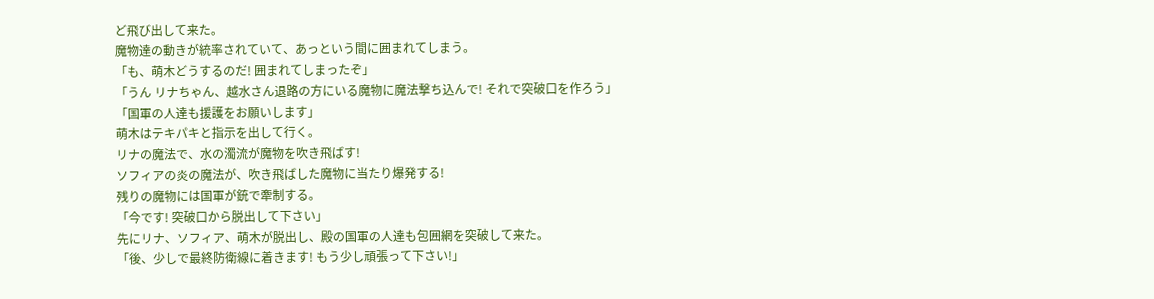ど飛び出して来た。
魔物達の動きが統率されていて、あっという間に囲まれてしまう。
「も、萌木どうするのだ! 囲まれてしまったぞ」
「うん リナちゃん、越水さん退路の方にいる魔物に魔法撃ち込んで! それで突破口を作ろう」
「国軍の人達も援護をお願いします」
萌木はテキパキと指示を出して行く。
リナの魔法で、水の濁流が魔物を吹き飛ばす!
ソフィアの炎の魔法が、吹き飛ばした魔物に当たり爆発する!
残りの魔物には国軍が銃で牽制する。
「今です! 突破口から脱出して下さい」
先にリナ、ソフィア、萌木が脱出し、殿の国軍の人達も包囲網を突破して来た。
「後、少しで最終防衛線に着きます! もう少し頑張って下さい!」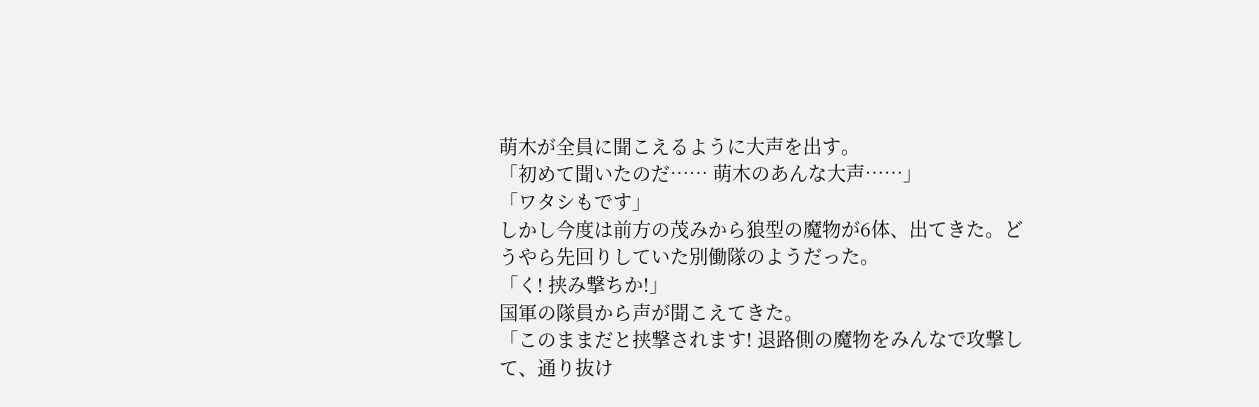萌木が全員に聞こえるように大声を出す。
「初めて聞いたのだ…… 萌木のあんな大声……」
「ワタシもです」
しかし今度は前方の茂みから狼型の魔物が6体、出てきた。どうやら先回りしていた別働隊のようだった。
「く! 挟み撃ちか!」
国軍の隊員から声が聞こえてきた。
「このままだと挟撃されます! 退路側の魔物をみんなで攻撃して、通り抜け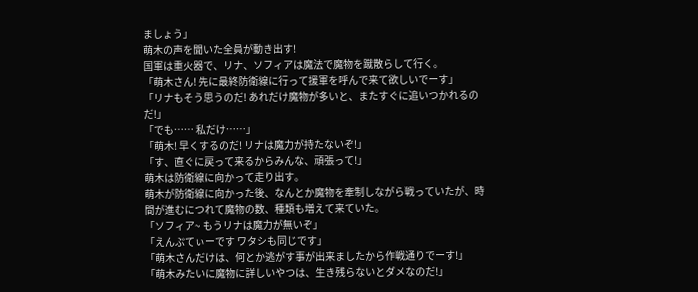ましょう」
萌木の声を聞いた全員が動き出す!
国軍は重火器で、リナ、ソフィアは魔法で魔物を蹴散らして行く。
「萌木さん! 先に最終防衛線に行って援軍を呼んで来て欲しいでーす」
「リナもそう思うのだ! あれだけ魔物が多いと、またすぐに追いつかれるのだ!」
「でも…… 私だけ……」
「萌木! 早くするのだ! リナは魔力が持たないぞ!」
「す、直ぐに戻って来るからみんな、頑張って!」
萌木は防衛線に向かって走り出す。
萌木が防衛線に向かった後、なんとか魔物を牽制しながら戦っていたが、時間が進むにつれて魔物の数、種類も増えて来ていた。
「ソフィア~ もうリナは魔力が無いぞ」
「えんぷてぃーです ワタシも同じです」
「萌木さんだけは、何とか逃がす事が出来ましたから作戦通りでーす!」
「萌木みたいに魔物に詳しいやつは、生き残らないとダメなのだ!」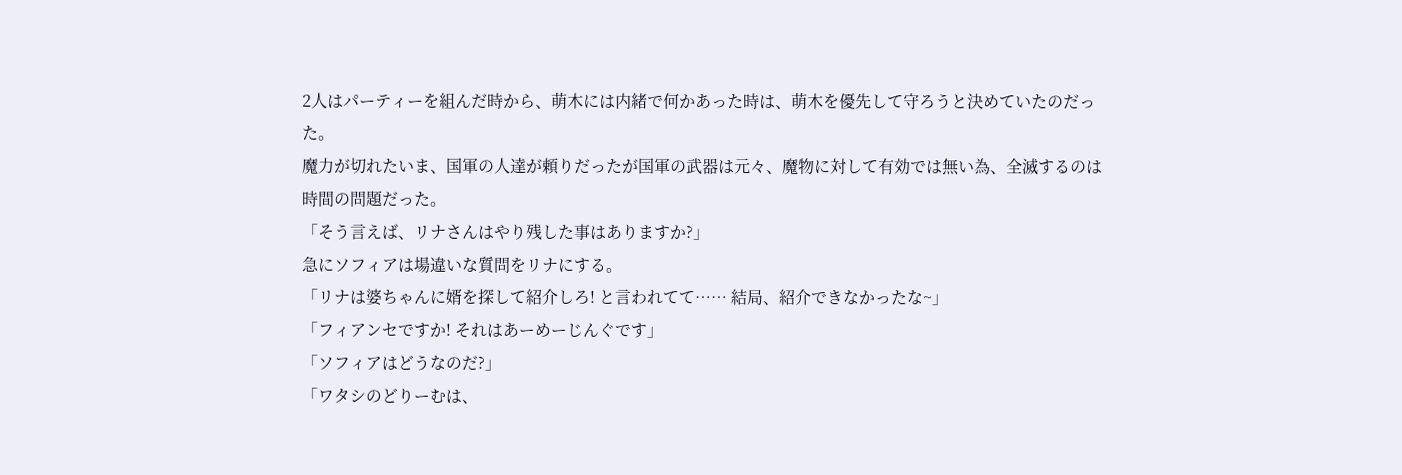2人はパーティーを組んだ時から、萌木には内緒で何かあった時は、萌木を優先して守ろうと決めていたのだった。
魔力が切れたいま、国軍の人達が頼りだったが国軍の武器は元々、魔物に対して有効では無い為、全滅するのは時間の問題だった。
「そう言えば、リナさんはやり残した事はありますか?」
急にソフィアは場違いな質問をリナにする。
「リナは婆ちゃんに婿を探して紹介しろ! と言われてて…… 結局、紹介できなかったな~」
「フィアンセですか! それはあーめーじんぐです」
「ソフィアはどうなのだ?」
「ワタシのどりーむは、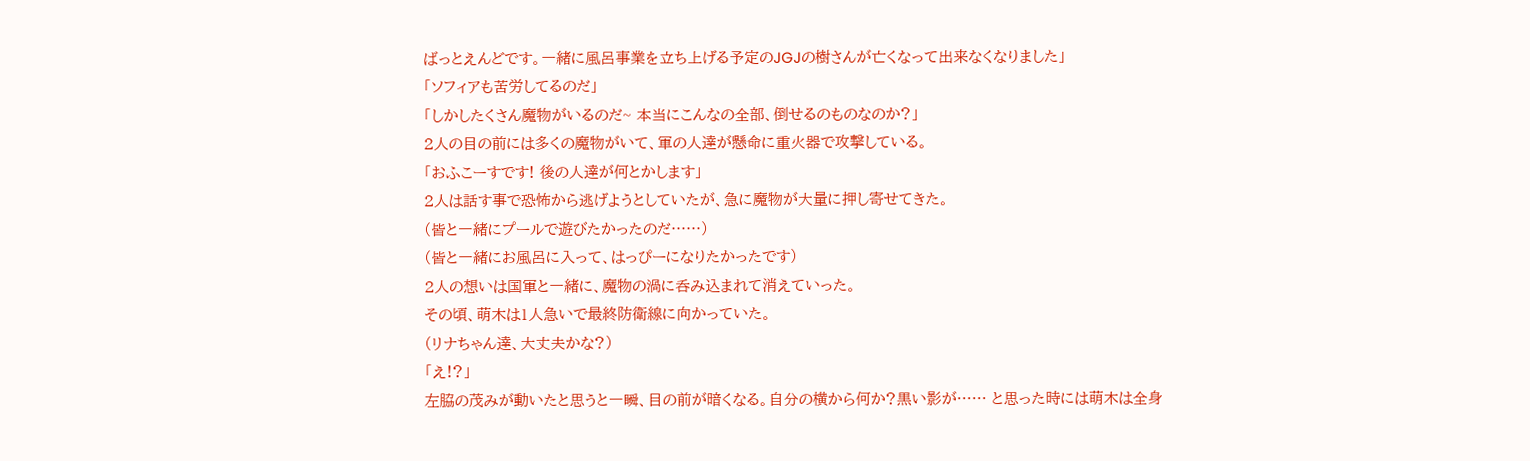ばっとえんどです。一緒に風呂事業を立ち上げる予定のJGJの樹さんが亡くなって出来なくなりました」
「ソフィアも苦労してるのだ」
「しかしたくさん魔物がいるのだ~ 本当にこんなの全部、倒せるのものなのか?」
2人の目の前には多くの魔物がいて、軍の人達が懸命に重火器で攻撃している。
「おふこーすです! 後の人達が何とかします」
2人は話す事で恐怖から逃げようとしていたが、急に魔物が大量に押し寄せてきた。
(皆と一緒にプールで遊びたかったのだ……)
(皆と一緒にお風呂に入って、はっぴーになりたかったです)
2人の想いは国軍と一緒に、魔物の渦に呑み込まれて消えていった。
その頃、萌木は1人急いで最終防衛線に向かっていた。
(リナちゃん達、大丈夫かな?)
「え!?」
左脇の茂みが動いたと思うと一瞬、目の前が暗くなる。自分の横から何か?黒い影が…… と思った時には萌木は全身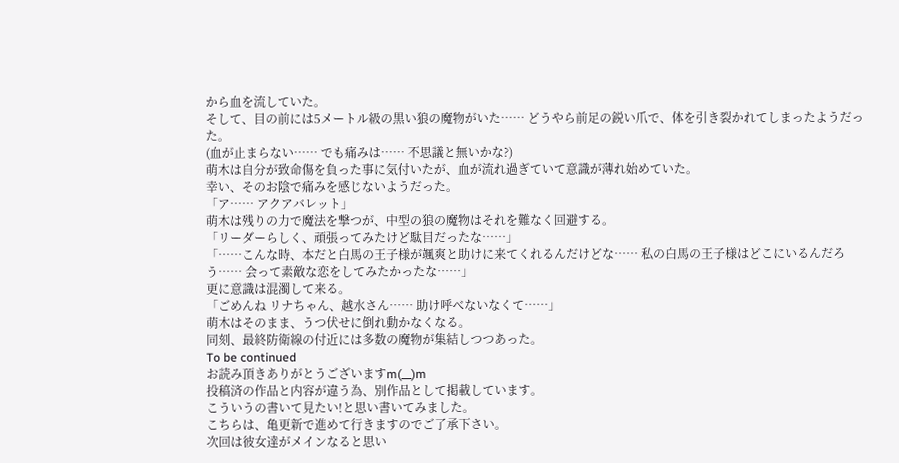から血を流していた。
そして、目の前には5メートル級の黒い狼の魔物がいた…… どうやら前足の鋭い爪で、体を引き裂かれてしまったようだった。
(血が止まらない…… でも痛みは…… 不思議と無いかな?)
萌木は自分が致命傷を負った事に気付いたが、血が流れ過ぎていて意識が薄れ始めていた。
幸い、そのお陰で痛みを感じないようだった。
「ア…… アクアバレット」
萌木は残りの力で魔法を撃つが、中型の狼の魔物はそれを難なく回避する。
「リーダーらしく、頑張ってみたけど駄目だったな……」
「……こんな時、本だと白馬の王子様が颯爽と助けに来てくれるんだけどな…… 私の白馬の王子様はどこにいるんだろう…… 会って素敵な恋をしてみたかったな……」
更に意識は混濁して来る。
「ごめんね リナちゃん、越水さん…… 助け呼べないなくて……」
萌木はそのまま、うつ伏せに倒れ動かなくなる。
同刻、最終防衛線の付近には多数の魔物が集結しつつあった。
To be continued
お読み頂きありがとうございますm(__)m
投稿済の作品と内容が違う為、別作品として掲載しています。
こういうの書いて見たい!と思い書いてみました。
こちらは、亀更新で進めて行きますのでご了承下さい。
次回は彼女達がメインなると思い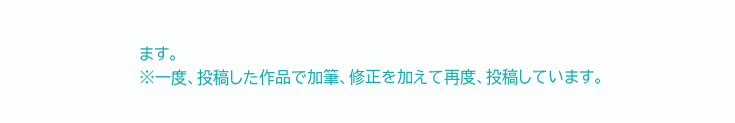ます。
※一度、投稿した作品で加筆、修正を加えて再度、投稿しています。